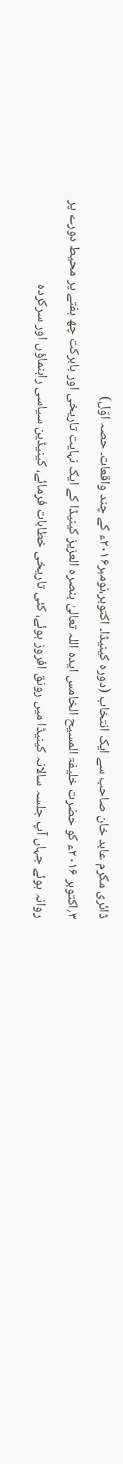ڈائری مکرم عابد خان صاحب سے ایک انتخاب (دورہ کینیڈا۔ اکتوبر،نومبر۲۰۱۶ء کے چند واقعات۔ حصہ اوّل)
۳؍اکتوبر ۲۰۱۶ء کو حضرت خلیفۃ المسیح الخامس ایدہ اللہ تعالیٰ بنصرہ العزیز کینیڈا کے ایک نہایت تاریخی اور بابرکت چھ ہفتے پر محیط دورے پر روانہ ہوئے جہاں آپ جلسہ سالانہ کینیڈا میں رونق افروز ہوئے، کئی تاریخی خطابات فرمائے، کینیڈین سیاسی راہنماؤں اور سرکردہ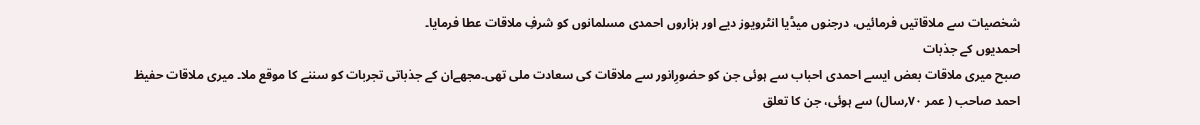شخصیات سے ملاقاتیں فرمائیں، درجنوں میڈیا انٹرویوز دیے اور ہزاروں احمدی مسلمانوں کو شرفِ ملاقات عطا فرمایا۔
احمدیوں کے جذبات
صبح میری ملاقات بعض ایسے احمدی احباب سے ہوئی جن کو حضورِانور سے ملاقات کی سعادت ملی تھی۔مجھےان کے جذباتی تجربات کو سننے کا موقع ملا۔ میری ملاقات حفیظ احمد صاحب ( عمر ۷۰؍سال) سے ہوئی، جن کا تعلق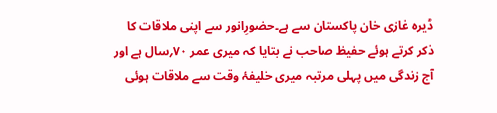ڈیرہ غازی خان پاکستان سے ہے۔حضورِانور سے اپنی ملاقات کا ذکر کرتے ہوئے حفیظ صاحب نے بتایا کہ میری عمر ۷۰؍سال ہے اور آج زندگی میں پہلی مرتبہ میری خلیفۂ وقت سے ملاقات ہوئی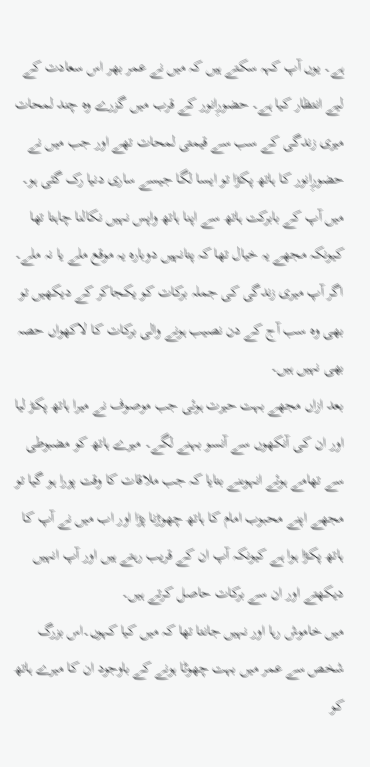ہے۔ یوں آپ کہہ سکتے ہیں کہ میں نے عمر بھر اس سعادت کے لیے انتظار کیا ہے۔ حضورِانور کے قرب میں گزرے وہ چند لمحات میری زندگی کے سب سے قیمتی لمحات تھے اور جب میں نے حضورِانور کا ہاتھ پکڑا تو ایسا لگا جیسے ساری دنیا رک گئی ہو۔ میں آپ کے بابرکت ہاتھ سے اپنا ہاتھ واپس نہیں نکالنا چاہتا تھا کیونکہ مجھے یہ خیال تھا کہ پتانہیں دوبارہ یہ موقع ملے یا نہ ملے۔ اگر آپ میری زندگی کی جملہ برکات کو یکجاکر کے دیکھیں تو بھی وہ سب آج کے دن نصیب ہونے والی برکات کا لاکھواں حصہ بھی نہیں ہیں۔
بعد ازاں مجھے بہت حیرت ہوئی جب موصوف نے میرا ہاتھ پکڑ لیا اور ان کی آنکھوں سے آنسو بہنے لگے۔ میرے ہاتھ کو مضبوطی سے تھامے ہوئے انہوںنے بتایا کہ جب ملاقات کا وقت پورا ہو گیا تو مجھے اپنے محبوب امام کا ہاتھ چھوڑنا پڑا اور اب میں نے آپ کا ہاتھ پکڑا ہوا ہے کیونکہ آپ ان کے قریب رہتے ہیں اور آپ انہیں دیکھتے اور ان سے برکات حاصل کرتے ہیں۔
میں خاموش رہا اور نہیں جانتا تھا کہ میں کیا کہوں۔اس بزرگ شخص سے عمر میں بہت چھوٹا ہونے کے باوجود ان کا میرے ہاتھ کو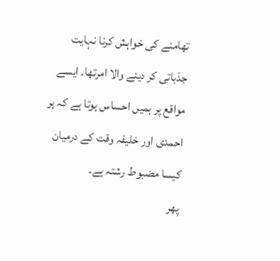تھامنے کی خواہش کرنا نہایت جذباتی کر دینے والا امرتھا۔ ایسے مواقع پر ہمیں احساس ہوتا ہے کہ ہر احمدی اور خلیفہ وقت کے درمیان کیسا مضبوط رشتہ ہے۔
پھر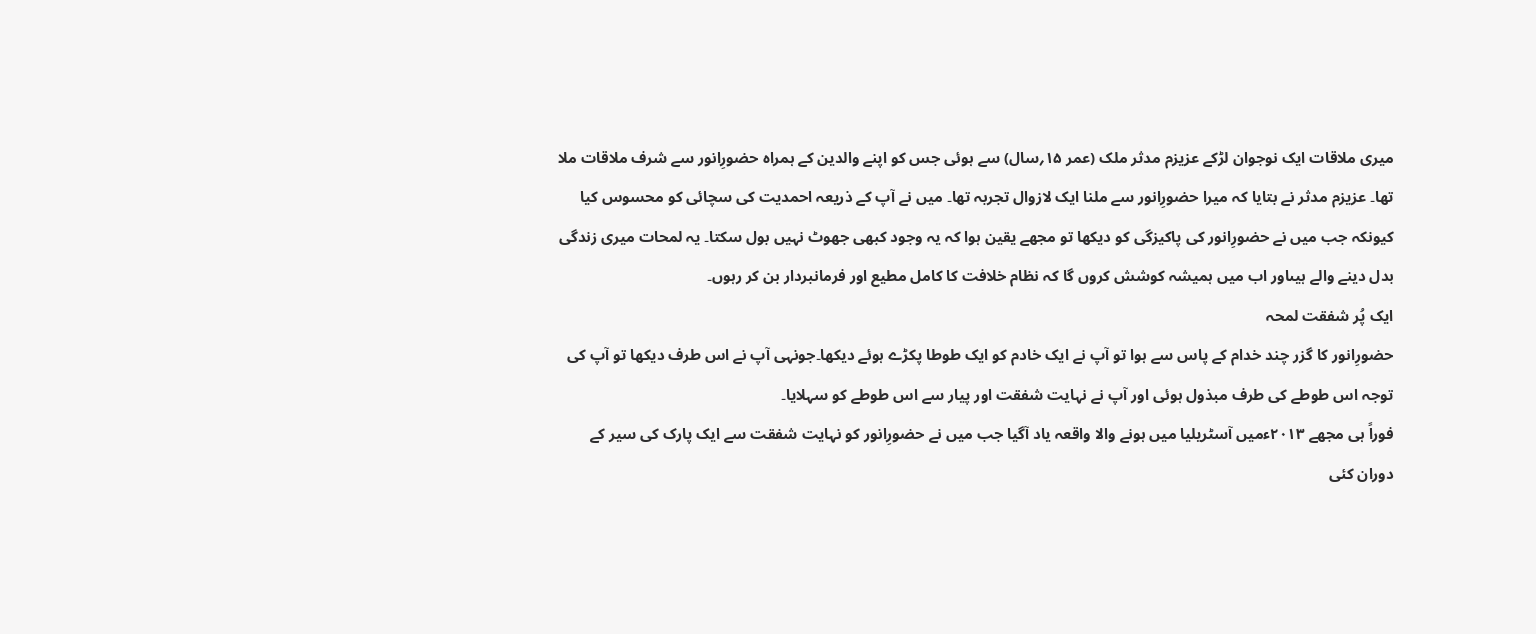میری ملاقات ایک نوجوان لڑکے عزیزم مدثر ملک (عمر ۱۵؍سال) سے ہوئی جس کو اپنے والدین کے ہمراہ حضورِانور سے شرف ملاقات ملا تھا۔ عزیزم مدثر نے بتایا کہ میرا حضورِانور سے ملنا ایک لازوال تجربہ تھا۔ میں نے آپ کے ذریعہ احمدیت کی سچائی کو محسوس کیا کیونکہ جب میں نے حضورِانور کی پاکیزگی کو دیکھا تو مجھے یقین ہوا کہ یہ وجود کبھی جھوٹ نہیں بول سکتا۔ یہ لمحات میری زندگی بدل دینے والے ہیںاور اب میں ہمیشہ کوشش کروں گا کہ نظام خلافت کا کامل مطیع اور فرمانبردار بن کر رہوں۔
ایک پُر شفقت لمحہ
حضورِانور کا گزر چند خدام کے پاس سے ہوا تو آپ نے ایک خادم کو ایک طوطا پکڑے ہوئے دیکھا۔جونہی آپ نے اس طرف دیکھا تو آپ کی توجہ اس طوطے کی طرف مبذول ہوئی اور آپ نے نہایت شفقت اور پیار سے اس طوطے کو سہلایا۔
فوراً ہی مجھے ۲۰۱۳ءمیں آسٹریلیا میں ہونے والا واقعہ یاد آگیا جب میں نے حضورِانور کو نہایت شفقت سے ایک پارک کی سیر کے دوران کئی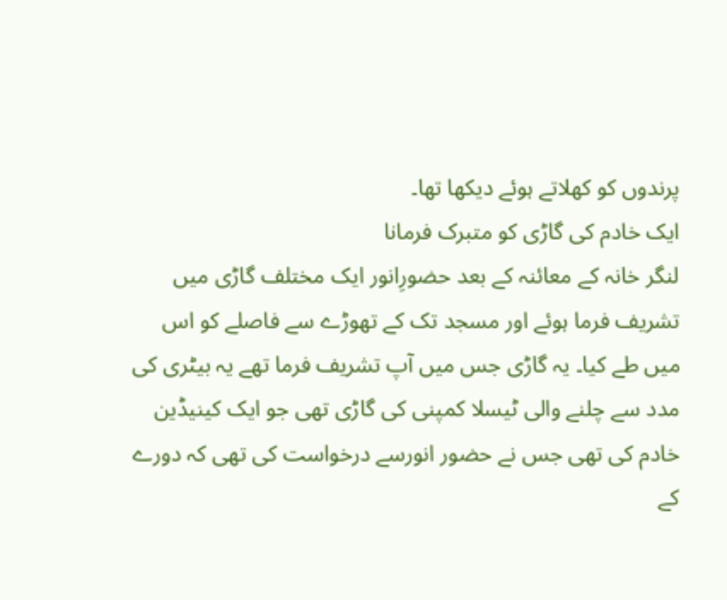پرندوں کو کھلاتے ہوئے دیکھا تھا۔
ایک خادم کی گاڑی کو متبرک فرمانا
لنگر خانہ کے معائنہ کے بعد حضورِانور ایک مختلف گاڑی میں تشریف فرما ہوئے اور مسجد تک کے تھوڑے سے فاصلے کو اس میں طے کیا۔ یہ گاڑی جس میں آپ تشریف فرما تھے یہ بیٹری کی مدد سے چلنے والی ٹیسلا کمپنی کی گاڑی تھی جو ایک کینیڈین خادم کی تھی جس نے حضور انورسے درخواست کی تھی کہ دورے کے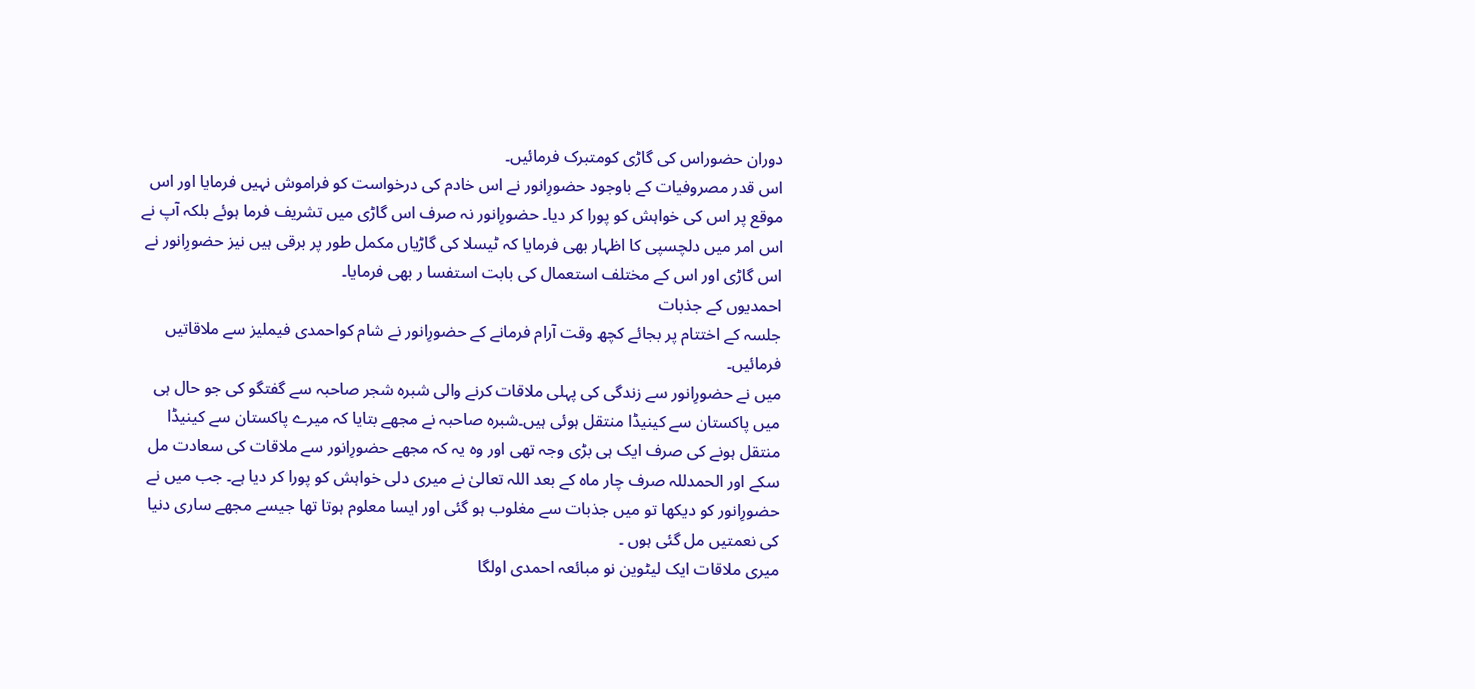دوران حضوراس کی گاڑی کومتبرک فرمائیں۔
اس قدر مصروفیات کے باوجود حضورِانور نے اس خادم کی درخواست کو فراموش نہیں فرمایا اور اس موقع پر اس کی خواہش کو پورا کر دیا۔ حضورِانور نہ صرف اس گاڑی میں تشریف فرما ہوئے بلکہ آپ نے اس امر میں دلچسپی کا اظہار بھی فرمایا کہ ٹیسلا کی گاڑیاں مکمل طور پر برقی ہیں نیز حضورِانور نے اس گاڑی اور اس کے مختلف استعمال کی بابت استفسا ر بھی فرمایا۔
احمدیوں کے جذبات
جلسہ کے اختتام پر بجائے کچھ وقت آرام فرمانے کے حضورِانور نے شام کواحمدی فیملیز سے ملاقاتیں فرمائیں۔
میں نے حضورِانور سے زندگی کی پہلی ملاقات کرنے والی شبرہ شجر صاحبہ سے گفتگو کی جو حال ہی میں پاکستان سے کینیڈا منتقل ہوئی ہیں۔شبرہ صاحبہ نے مجھے بتایا کہ میرے پاکستان سے کینیڈا منتقل ہونے کی صرف ایک ہی بڑی وجہ تھی اور وہ یہ کہ مجھے حضورِانور سے ملاقات کی سعادت مل سکے اور الحمدللہ صرف چار ماہ کے بعد اللہ تعالیٰ نے میری دلی خواہش کو پورا کر دیا ہے۔ جب میں نے حضورِانور کو دیکھا تو میں جذبات سے مغلوب ہو گئی اور ایسا معلوم ہوتا تھا جیسے مجھے ساری دنیا کی نعمتیں مل گئی ہوں ۔
میری ملاقات ایک لیٹوین نو مبائعہ احمدی اولگا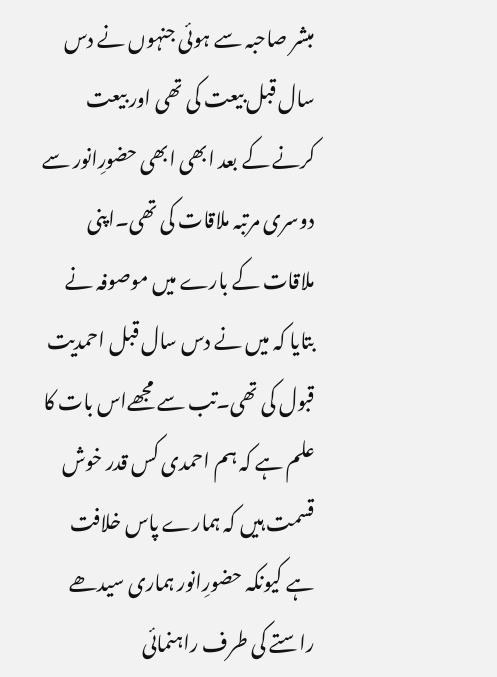مبشر صاحبہ سے ہوئی جنہوں نے دس سال قبل بیعت کی تھی اور بیعت کرنے کے بعد ابھی ابھی حضورِانور سے دوسری مرتبہ ملاقات کی تھی۔اپنی ملاقات کے بارے میں موصوفہ نے بتایا کہ میں نے دس سال قبل احمدیت قبول کی تھی۔تب سے مجھےاس بات کا علم ہے کہ ہم احمدی کس قدر خوش قسمت ہیں کہ ہمارے پاس خلافت ہے کیونکہ حضورِانور ہماری سیدھے راستے کی طرف راہنمائی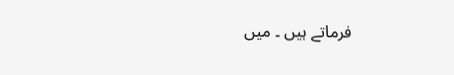فرماتے ہیں ۔ میں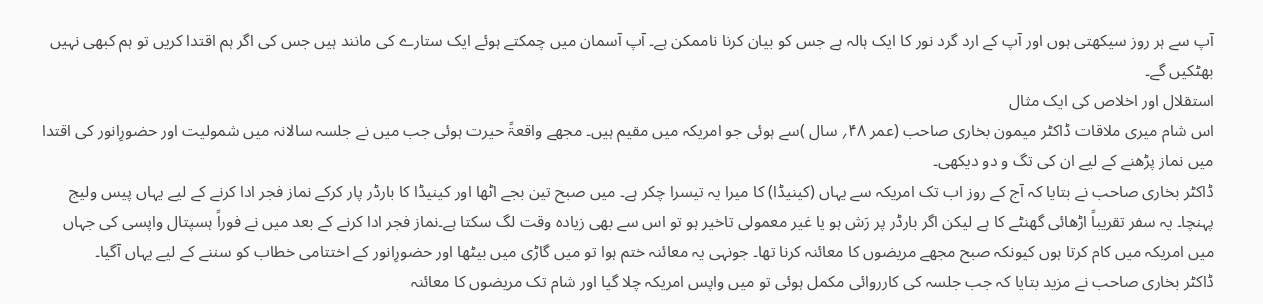آپ سے ہر روز سیکھتی ہوں اور آپ کے ارد گرد نور کا ایک ہالہ ہے جس کو بیان کرنا ناممکن ہے۔ آپ آسمان میں چمکتے ہوئے ایک ستارے کی مانند ہیں جس کی اگر ہم اقتدا کریں تو ہم کبھی نہیں بھٹکیں گے۔
استقلال اور اخلاص کی ایک مثال
اس شام میری ملاقات ڈاکٹر میمون بخاری صاحب (عمر ۴۸؍ سال )سے ہوئی جو امریکہ میں مقیم ہیں۔ مجھے واقعۃً حیرت ہوئی جب میں نے جلسہ سالانہ میں شمولیت اور حضورِانور کی اقتدا میں نماز پڑھنے کے لیے ان کی تگ و دو دیکھی۔
ڈاکٹر بخاری صاحب نے بتایا کہ آج کے روز اب تک امریکہ سے یہاں (کینیڈا) کا میرا یہ تیسرا چکر ہے۔ میں صبح تین بجے اٹھا اور کینیڈا کا بارڈر پار کرکے نماز فجر ادا کرنے کے لیے یہاں پیس ولیج پہنچا۔ یہ سفر تقریباً اڑھائی گھنٹے کا ہے لیکن اگر بارڈر پر رَش ہو یا غیر معمولی تاخیر ہو تو اس سے بھی زیادہ وقت لگ سکتا ہے۔نماز فجر ادا کرنے کے بعد میں نے فوراً ہسپتال واپسی کی جہاں میں امریکہ میں کام کرتا ہوں کیونکہ صبح مجھے مریضوں کا معائنہ کرنا تھا۔ جونہی یہ معائنہ ختم ہوا تو میں گاڑی میں بیٹھا اور حضورِانور کے اختتامی خطاب کو سننے کے لیے یہاں آگیا۔
ڈاکٹر بخاری صاحب نے مزید بتایا کہ جب جلسہ کی کارروائی مکمل ہوئی تو میں واپس امریکہ چلا گیا اور شام تک مریضوں کا معائنہ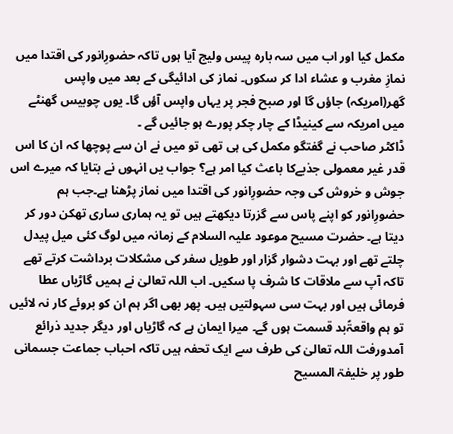مکمل کیا اور اب میں سہ بارہ پیس ولیج آیا ہوں تاکہ حضورِانور کی اقتدا میں نمازِ مغرب و عشاء ادا کر سکوں۔ نماز کی ادائیگی کے بعد میں واپس گھر(امریکہ) جاؤں گا اور صبح فجر پر یہاں واپس آؤں گا۔ یوں چوبیس گھنٹے میں امریکہ سے کینیڈا کے چار چکر پورے ہو جائیں گے ۔
ڈاکٹر صاحب نے گفتگو مکمل کی ہی تھی تو میں نے ان سے پوچھا کہ ان کا اس قدر غیر معمولی جذبےکا باعث کیا امر ہے؟ جواب یں انہوں نے بتایا کہ میرے اس جوش و خروش کی وجہ حضورِانور کی اقتدا میں نماز پڑھنا ہے۔جب ہم حضورِانور کو اپنے پاس سے گزرتا دیکھتے ہیں تو یہ ہماری ساری تھکن دور کر دیتا ہے۔ حضرت مسیح موعود علیہ السلام کے زمانہ میں لوگ کئی میل پیدل چلتے تھے اور بہت دشوار گزار اور طویل سفر کی مشکلات برداشت کرتے تھے تاکہ آپ سے ملاقات کا شرف پا سکیں۔ اب اللہ تعالیٰ نے ہمیں گاڑیاں عطا فرمائی ہیں اور بہت سی سہولتیں ہیں۔ پھر بھی اگر ہم ان کو بروئے کار نہ لائیں تو ہم واقعۃًبد قسمت ہوں گے۔ میرا ایمان ہے کہ گاڑیاں اور دیگر جدید ذرائع آمدورفت اللہ تعالیٰ کی طرف سے ایک تحفہ ہیں تاکہ احباب جماعت جسمانی طور پر خلیفۃ المسیح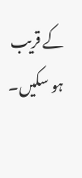کے قریب ہو سکیں۔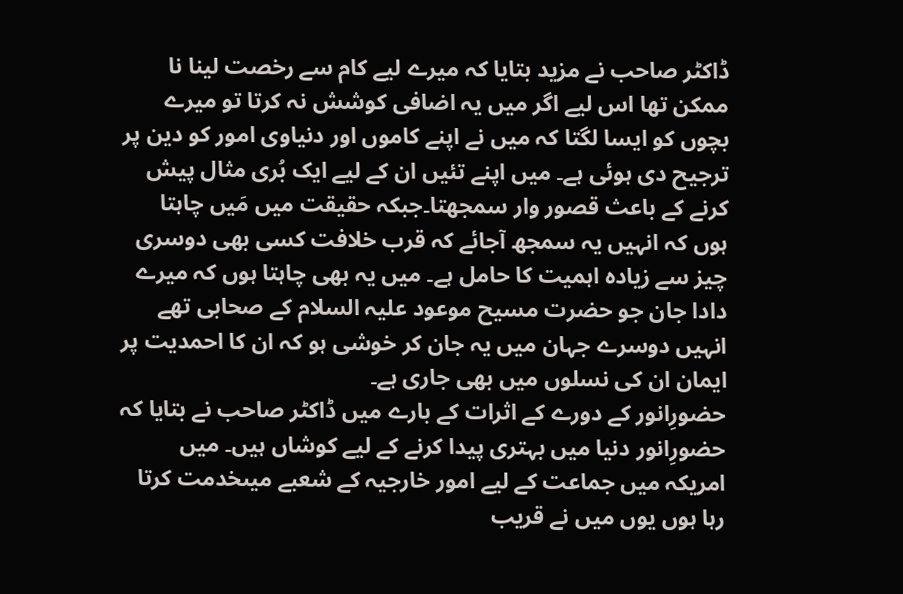ڈاکٹر صاحب نے مزید بتایا کہ میرے لیے کام سے رخصت لینا نا ممکن تھا اس لیے اگر میں یہ اضافی کوشش نہ کرتا تو میرے بچوں کو ایسا لگتا کہ میں نے اپنے کاموں اور دنیاوی امور کو دین پر ترجیح دی ہوئی ہے۔ میں اپنے تئیں ان کے لیے ایک بُری مثال پیش کرنے کے باعث قصور وار سمجھتا۔جبکہ حقیقت میں مَیں چاہتا ہوں کہ انہیں یہ سمجھ آجائے کہ قرب خلافت کسی بھی دوسری چیز سے زیادہ اہمیت کا حامل ہے۔ میں یہ بھی چاہتا ہوں کہ میرے دادا جان جو حضرت مسیح موعود علیہ السلام کے صحابی تھے انہیں دوسرے جہان میں یہ جان کر خوشی ہو کہ ان کا احمدیت پر ایمان ان کی نسلوں میں بھی جاری ہے۔
حضورِانور کے دورے کے اثرات کے بارے میں ڈاکٹر صاحب نے بتایا کہ حضورِانور دنیا میں بہتری پیدا کرنے کے لیے کوشاں ہیں۔ میں امریکہ میں جماعت کے لیے امور خارجیہ کے شعبے میںخدمت کرتا رہا ہوں یوں میں نے قریب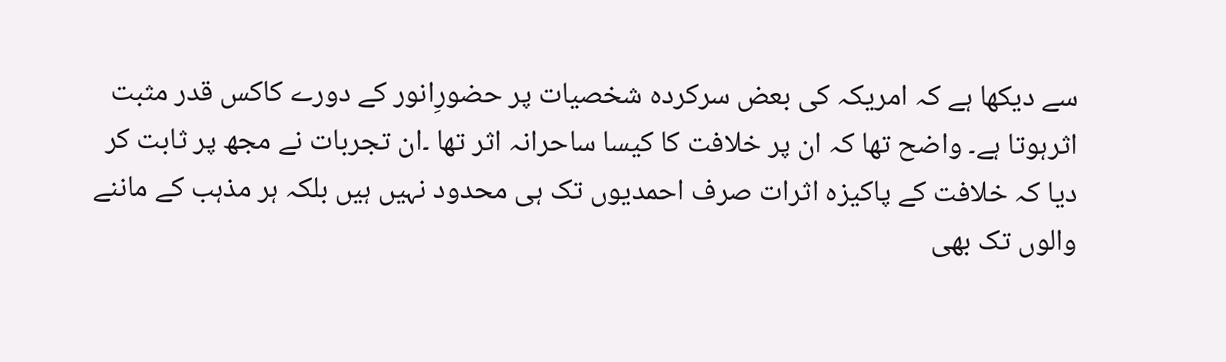سے دیکھا ہے کہ امریکہ کی بعض سرکردہ شخصیات پر حضورِانور کے دورے کاکس قدر مثبت اثرہوتا ہے۔ واضح تھا کہ ان پر خلافت کا کیسا ساحرانہ اثر تھا ۔ان تجربات نے مجھ پر ثابت کر دیا کہ خلافت کے پاکیزہ اثرات صرف احمدیوں تک ہی محدود نہیں ہیں بلکہ ہر مذہب کے ماننے والوں تک بھی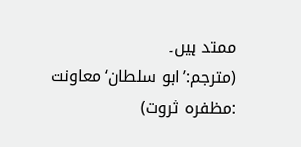ممتد ہیں۔
(مترجم:’ابو سلطان‘معاونت :مظفرہ ثروت)